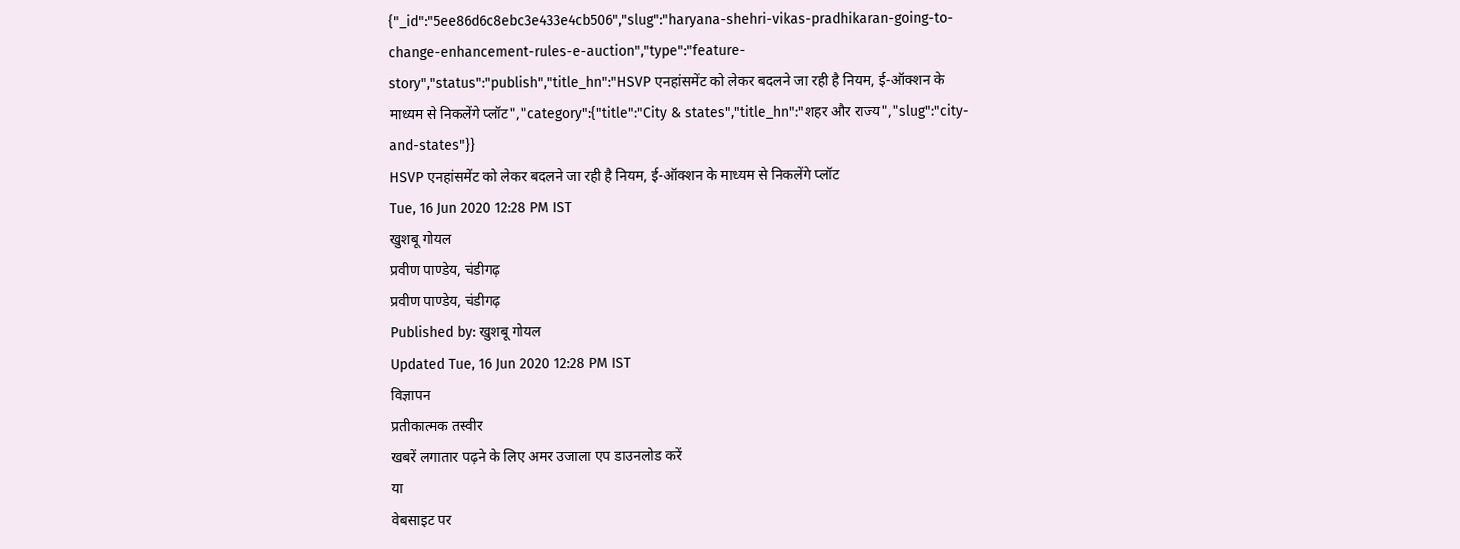{"_id":"5ee86d6c8ebc3e433e4cb506","slug":"haryana-shehri-vikas-pradhikaran-going-to-change-enhancement-rules-e-auction","type":"feature-story","status":"publish","title_hn":"HSVP एनहांसमेंट को लेकर बदलने जा रही है नियम, ई-ऑक्शन के माध्यम से निकलेंगे प्लॉट","category":{"title":"City & states","title_hn":"शहर और राज्य","slug":"city-and-states"}}
HSVP एनहांसमेंट को लेकर बदलने जा रही है नियम, ई-ऑक्शन के माध्यम से निकलेंगे प्लॉट
Tue, 16 Jun 2020 12:28 PM IST
खुशबू गोयल
प्रवीण पाण्डेय, चंडीगढ़
प्रवीण पाण्डेय, चंडीगढ़
Published by: खुशबू गोयल
Updated Tue, 16 Jun 2020 12:28 PM IST
विज्ञापन
प्रतीकात्मक तस्वीर
खबरें लगातार पढ़ने के लिए अमर उजाला एप डाउनलोड करें
या
वेबसाइट पर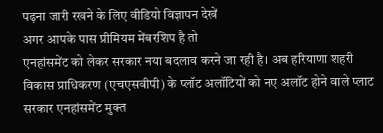पढ़ना जारी रखने के लिए वीडियो विज्ञापन देखें
अगर आपके पास प्रीमियम मेंबरशिप है तो
एनहांसमेंट को लेकर सरकार नया बदलाव करने जा रही है। अब हरियाणा शहरी विकास प्राधिकरण (एचएसवीपी) के प्लॉट अलॉटियों को नए अलॉट होने वाले प्लाट सरकार एनहांसमेंट मुक्त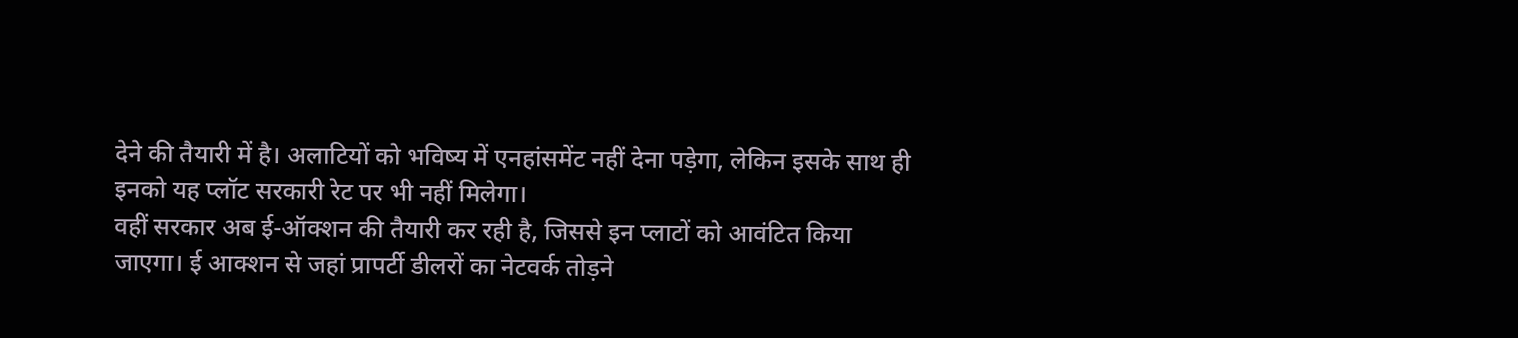देने की तैयारी में है। अलाटियों को भविष्य में एनहांसमेंट नहीं देना पड़ेगा, लेकिन इसके साथ ही इनको यह प्लॉट सरकारी रेट पर भी नहीं मिलेगा।
वहीं सरकार अब ई-ऑक्शन की तैयारी कर रही है, जिससे इन प्लाटों को आवंटित किया जाएगा। ई आक्शन से जहां प्रापर्टी डीलरों का नेटवर्क तोड़ने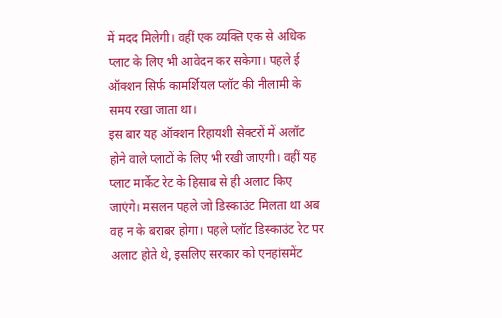में मदद मिलेगी। वहीं एक व्यक्ति एक से अधिक प्लाट के लिए भी आवेदन कर सकेगा। पहले ई ऑक्शन सिर्फ कामर्शियल प्लॉट की नीलामी के समय रखा जाता था।
इस बार यह ऑक्शन रिहायशी सेक्टरों में अलॉट होने वाले प्लाटों के लिए भी रखी जाएगी। वहीं यह प्लाट मार्केट रेट के हिसाब से ही अलाट किए जाएंगे। मसलन पहले जो डिस्काउंट मिलता था अब वह न के बराबर होगा। पहले प्लॉट डिस्काउंट रेट पर अलाट होते थे, इसलिए सरकार को एनहांसमेंट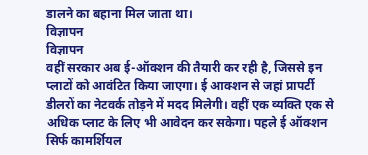डालने का बहाना मिल जाता था।
विज्ञापन
विज्ञापन
वहीं सरकार अब ई-ऑक्शन की तैयारी कर रही है, जिससे इन प्लाटों को आवंटित किया जाएगा। ई आक्शन से जहां प्रापर्टी डीलरों का नेटवर्क तोड़ने में मदद मिलेगी। वहीं एक व्यक्ति एक से अधिक प्लाट के लिए भी आवेदन कर सकेगा। पहले ई ऑक्शन सिर्फ कामर्शियल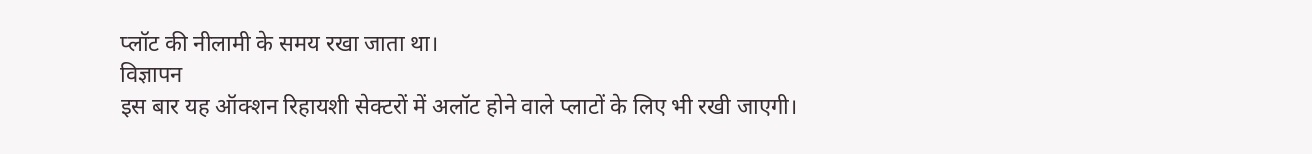प्लॉट की नीलामी के समय रखा जाता था।
विज्ञापन
इस बार यह ऑक्शन रिहायशी सेक्टरों में अलॉट होने वाले प्लाटों के लिए भी रखी जाएगी।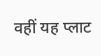वहीं यह प्लाट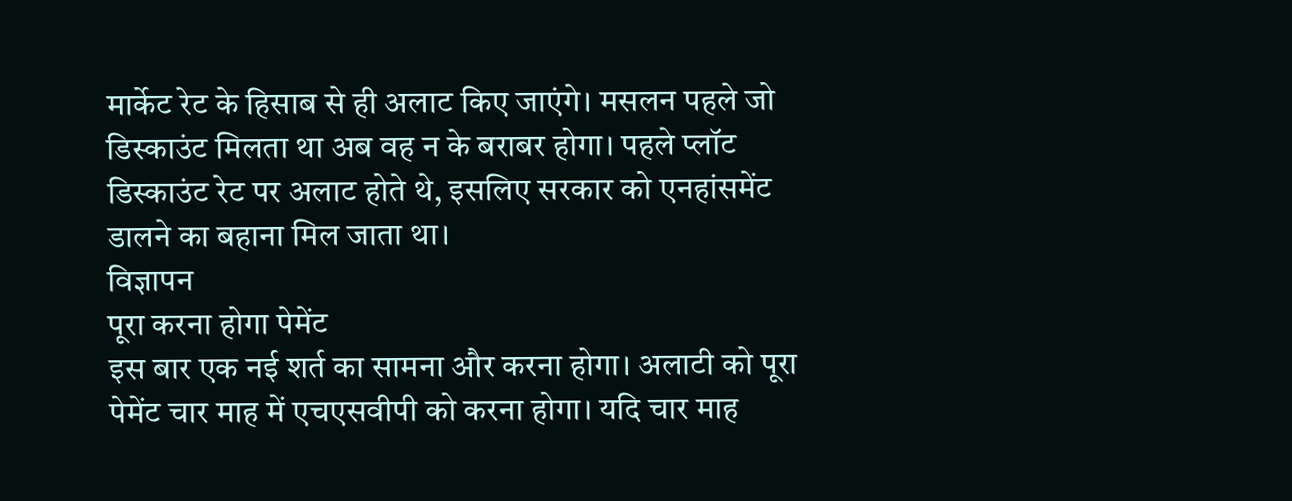मार्केट रेट के हिसाब से ही अलाट किए जाएंगे। मसलन पहले जो डिस्काउंट मिलता था अब वह न के बराबर होगा। पहले प्लॉट डिस्काउंट रेट पर अलाट होते थे, इसलिए सरकार को एनहांसमेंट डालने का बहाना मिल जाता था।
विज्ञापन
पूरा करना होगा पेमेंट
इस बार एक नई शर्त का सामना और करना होगा। अलाटी को पूरा पेमेंट चार माह में एचएसवीपी को करना होगा। यदि चार माह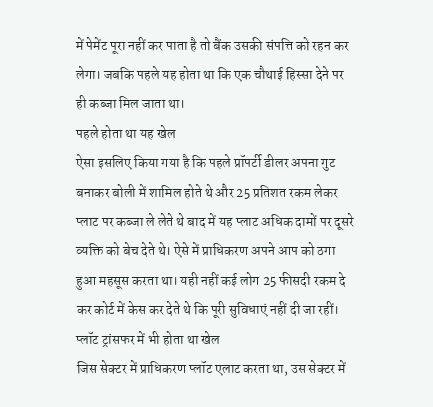में पेमेंट पूरा नहीं कर पाता है तो बैंक उसकी संपत्ति को रहन कर लेगा। जबकि पहले यह होता था कि एक चौथाई हिस्सा देने पर ही कब्जा मिल जाता था।
पहले होता था यह खेल
ऐसा इसलिए किया गया है कि पहले प्रॉपर्टी डीलर अपना गुट बनाकर बोली में शामिल होते थे और 25 प्रतिशत रकम लेकर प्लाट पर कब्जा ले लेते थे बाद में यह प्लाट अधिक दामों पर दूसरे व्यक्ति को बेच देते थे। ऐसे में प्राधिकरण अपने आप को ठगा हुआ महसूस करता था। यही नहीं कई लोग 25 फीसदी रकम दे कर कोर्ट में केस कर देते थे कि पूरी सुविधाएं नहीं दी जा रहीं।
प्लॉट ट्रांसफर में भी होता था खेल
जिस सेक्टर में प्राधिकरण प्लॉट एलाट करता था, उस सेक्टर में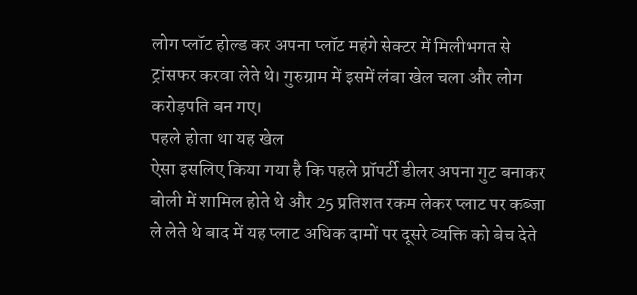लोग प्लॉट होल्ड कर अपना प्लॉट महंगे सेक्टर में मिलीभगत से ट्रांसफर करवा लेते थे। गुरुग्राम में इसमें लंबा खेल चला और लोग करोड़पति बन गए।
पहले होता था यह खेल
ऐसा इसलिए किया गया है कि पहले प्रॉपर्टी डीलर अपना गुट बनाकर बोली में शामिल होते थे और 25 प्रतिशत रकम लेकर प्लाट पर कब्जा ले लेते थे बाद में यह प्लाट अधिक दामों पर दूसरे व्यक्ति को बेच देते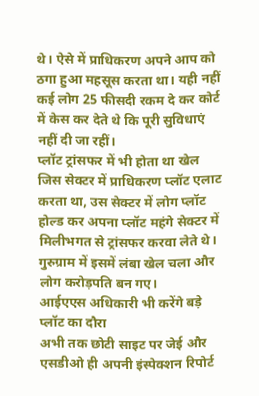थे। ऐसे में प्राधिकरण अपने आप को ठगा हुआ महसूस करता था। यही नहीं कई लोग 25 फीसदी रकम दे कर कोर्ट में केस कर देते थे कि पूरी सुविधाएं नहीं दी जा रहीं।
प्लॉट ट्रांसफर में भी होता था खेल
जिस सेक्टर में प्राधिकरण प्लॉट एलाट करता था, उस सेक्टर में लोग प्लॉट होल्ड कर अपना प्लॉट महंगे सेक्टर में मिलीभगत से ट्रांसफर करवा लेते थे। गुरुग्राम में इसमें लंबा खेल चला और लोग करोड़पति बन गए।
आईएएस अधिकारी भी करेंगे बड़े प्लॉट का दौरा
अभी तक छोटी साइट पर जेई और एसडीओ ही अपनी इंस्पेक्शन रिपोर्ट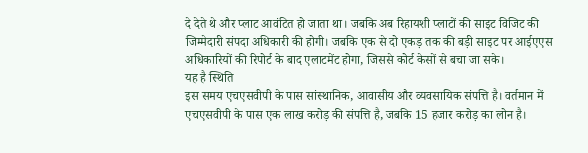दे देते थे और प्लाट आवंटित हो जाता था। जबकि अब रिहायशी प्लाटों की साइट विजिट की जिम्मेदारी संपदा अधिकारी की होगी। जबकि एक से दो एकड़ तक की बड़ी साइट पर आईएएस अधिकारियों की रिपोर्ट के बाद एलाटमेंट होगा, जिससे कोर्ट केसों से बचा जा सके।
यह है स्थिति
इस समय एचएसवीपी के पास सांस्थानिक, आवासीय और व्यवसायिक संपत्ति है। वर्तमान में एचएसवीपी के पास एक लाख करोड़ की संपत्ति है, जबकि 15 हजार करोड़ का लोन है।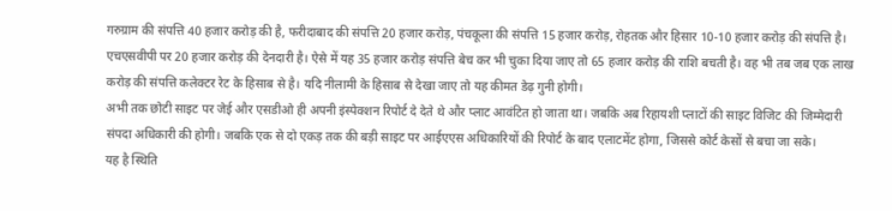गरुग्राम की संपत्ति 40 हजार करोड़ की है, फरीदाबाद की संपत्ति 20 हजार करोड़, पंचकूला की संपत्ति 15 हजार करोड़, रोहतक और हिसार 10-10 हजार करोड़ की संपत्ति है।
एचएसवीपी पर 20 हजार करोड़ की देनदारी है। ऐसे में यह 35 हजार करोड़ संपत्ति बेच कर भी चुका दिया जाए तो 65 हजार करोड़ की राशि बचती है। वह भी तब जब एक लाख करोड़ की संपत्ति कलेक्टर रेट के हिसाब से है। यदि नीलामी के हिसाब से देखा जाए तो यह कीमत डेढ़ गुनी होगी।
अभी तक छोटी साइट पर जेई और एसडीओ ही अपनी इंस्पेक्शन रिपोर्ट दे देते थे और प्लाट आवंटित हो जाता था। जबकि अब रिहायशी प्लाटों की साइट विजिट की जिम्मेदारी संपदा अधिकारी की होगी। जबकि एक से दो एकड़ तक की बड़ी साइट पर आईएएस अधिकारियों की रिपोर्ट के बाद एलाटमेंट होगा, जिससे कोर्ट केसों से बचा जा सके।
यह है स्थिति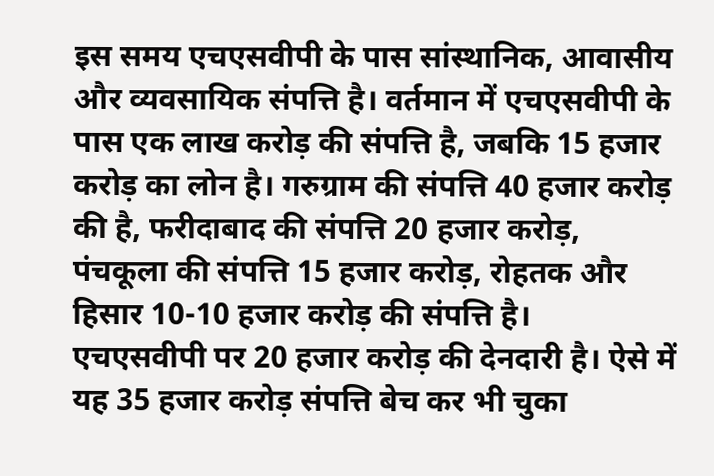इस समय एचएसवीपी के पास सांस्थानिक, आवासीय और व्यवसायिक संपत्ति है। वर्तमान में एचएसवीपी के पास एक लाख करोड़ की संपत्ति है, जबकि 15 हजार करोड़ का लोन है। गरुग्राम की संपत्ति 40 हजार करोड़ की है, फरीदाबाद की संपत्ति 20 हजार करोड़, पंचकूला की संपत्ति 15 हजार करोड़, रोहतक और हिसार 10-10 हजार करोड़ की संपत्ति है।
एचएसवीपी पर 20 हजार करोड़ की देनदारी है। ऐसे में यह 35 हजार करोड़ संपत्ति बेच कर भी चुका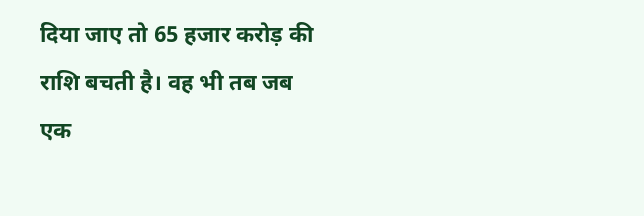दिया जाए तो 65 हजार करोड़ की राशि बचती है। वह भी तब जब एक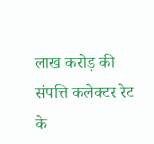लाख करोड़ की संपत्ति कलेक्टर रेट के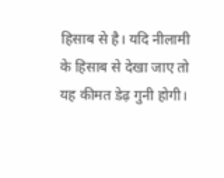हिसाब से है। यदि नीलामी के हिसाब से देखा जाए तो यह कीमत डेढ़ गुनी होगी।